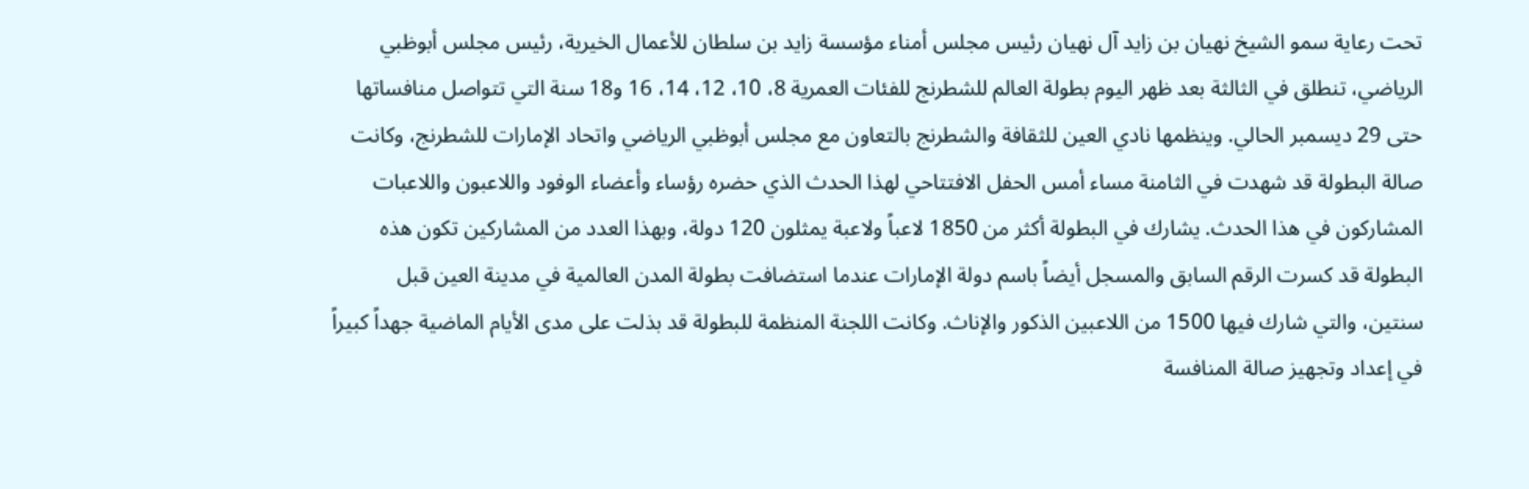تحت رعاية سمو الشيخ نهيان بن زايد آل نهيان رئيس مجلس أمناء مؤسسة زايد بن سلطان للأعمال الخيرية، رئيس مجلس أبوظبي الرياضي، تنطلق في الثالثة بعد ظهر اليوم بطولة العالم للشطرنج للفئات العمرية 8، 10، 12، 14، 16 و18 سنة التي تتواصل منافساتها حتى 29 ديسمبر الحالي. وينظمها نادي العين للثقافة والشطرنج بالتعاون مع مجلس أبوظبي الرياضي واتحاد الإمارات للشطرنج، وكانت صالة البطولة قد شهدت في الثامنة مساء أمس الحفل الافتتاحي لهذا الحدث الذي حضره رؤساء وأعضاء الوفود واللاعبون واللاعبات المشاركون في هذا الحدث. يشارك في البطولة أكثر من 1850 لاعباً ولاعبة يمثلون 120 دولة، وبهذا العدد من المشاركين تكون هذه البطولة قد كسرت الرقم السابق والمسجل أيضاً باسم دولة الإمارات عندما استضافت بطولة المدن العالمية في مدينة العين قبل سنتين، والتي شارك فيها 1500 من اللاعبين الذكور والإناث. وكانت اللجنة المنظمة للبطولة قد بذلت على مدى الأيام الماضية جهداً كبيراً في إعداد وتجهيز صالة المنافسة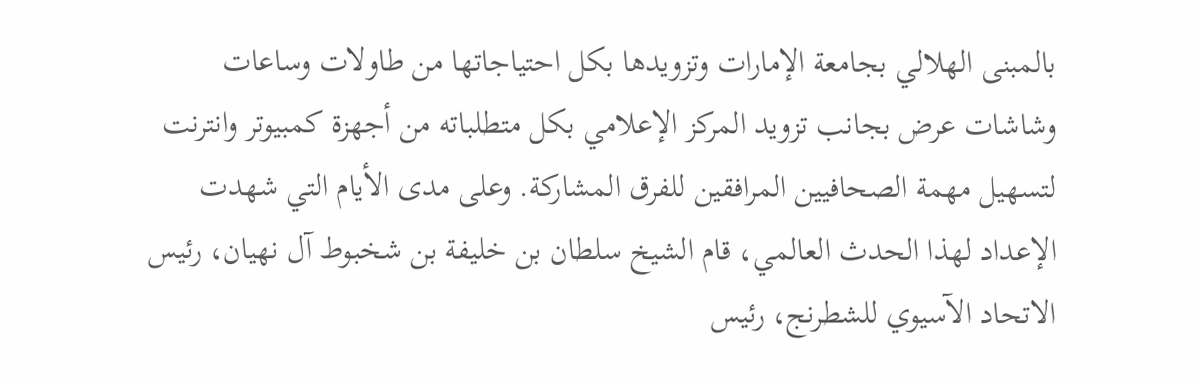بالمبنى الهلالي بجامعة الإمارات وتزويدها بكل احتياجاتها من طاولات وساعات وشاشات عرض بجانب تزويد المركز الإعلامي بكل متطلباته من أجهزة كمبيوتر وانترنت لتسهيل مهمة الصحافيين المرافقين للفرق المشاركة. وعلى مدى الأيام التي شهدت الإعداد لهذا الحدث العالمي، قام الشيخ سلطان بن خليفة بن شخبوط آل نهيان، رئيس الاتحاد الآسيوي للشطرنج، رئيس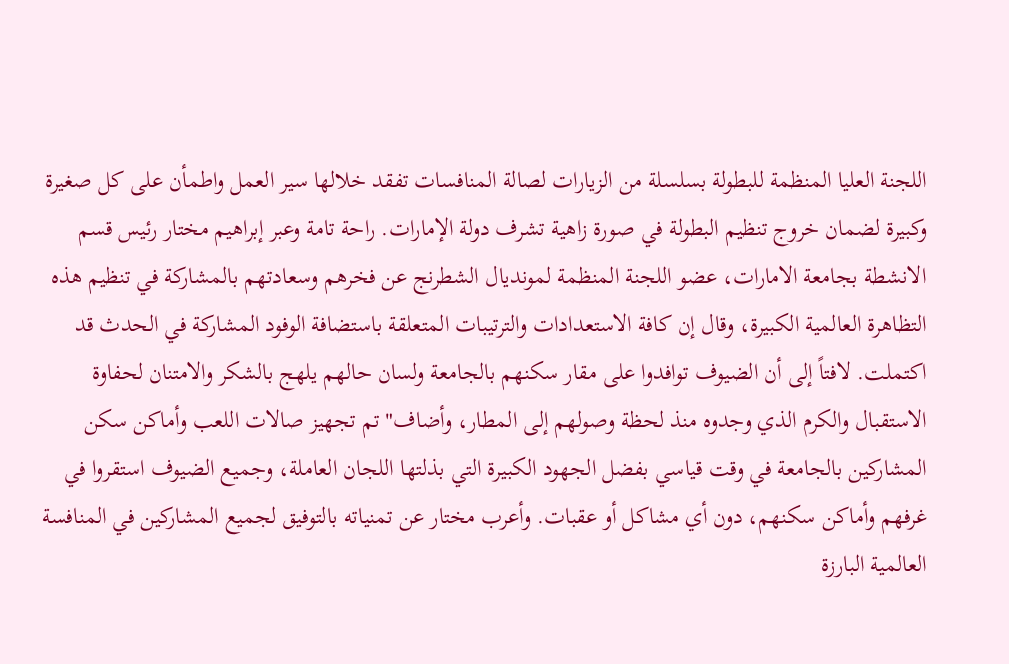اللجنة العليا المنظمة للبطولة بسلسلة من الزيارات لصالة المنافسات تفقد خلالها سير العمل واطمأن على كل صغيرة وكبيرة لضمان خروج تنظيم البطولة في صورة زاهية تشرف دولة الإمارات. راحة تامة وعبر إبراهيم مختار رئيس قسم الانشطة بجامعة الامارات، عضو اللجنة المنظمة لمونديال الشطرنج عن فخرهم وسعادتهم بالمشاركة في تنظيم هذه التظاهرة العالمية الكبيرة، وقال إن كافة الاستعدادات والترتيبات المتعلقة باستضافة الوفود المشاركة في الحدث قد اكتملت. لافتاً إلى أن الضيوف توافدوا على مقار سكنهم بالجامعة ولسان حالهم يلهج بالشكر والامتنان لحفاوة الاستقبال والكرم الذي وجدوه منذ لحظة وصولهم إلى المطار، وأضاف" تم تجهيز صالات اللعب وأماكن سكن المشاركين بالجامعة في وقت قياسي بفضل الجهود الكبيرة التي بذلتها اللجان العاملة، وجميع الضيوف استقروا في غرفهم وأماكن سكنهم، دون أي مشاكل أو عقبات. وأعرب مختار عن تمنياته بالتوفيق لجميع المشاركين في المنافسة العالمية البارزة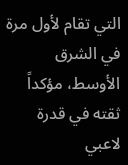التي تقام لأول مرة في الشرق الأوسط، مؤكداً ثقته في قدرة لاعبي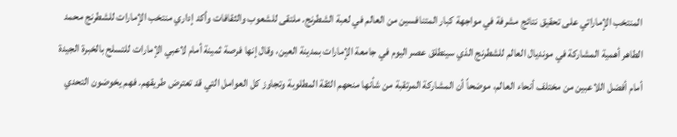المنتخب الإماراتي على تحقيق نتائج مشرفة في مواجهة كبار المتنافسين من العالم في لعبة الشطرنج. ملتقى للشعوب والثقافات وأكد إداري منتخب الإمارات للشطرنج محمد الطاهر أهمية المشاركة في مونديال العالم للشطرنج الذي سينطلق عصر اليوم في جامعة الإمارات بمدينة العين، وقال إنها فرصة ثمينة أمام لاعبي الإمارات للتسلح بالخبرة الجيدة أمام أفضل اللاعبين من مختلف أنحاء العالم، موضحاً أن المشاركة المرتقبة من شأنها منحهم الثقة المطلوبة وتجاوز كل العوامل التي قد تعترض طريقهم. فهم يخوضون التحدي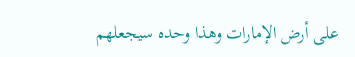على أرض الإمارات وهذا وحده سيجعلهم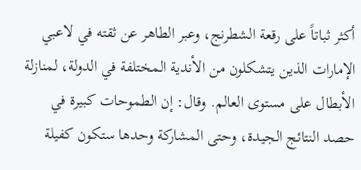أكثر ثباتاً على رقعة الشطرنج، وعبر الطاهر عن ثقته في لاعبي الإمارات الذين يتشكلون من الأندية المختلفة في الدولة، لمنازلة الأبطال على مستوى العالم. وقال: إن الطموحات كبيرة في حصد النتائج الجيدة، وحتى المشاركة وحدها ستكون كفيلة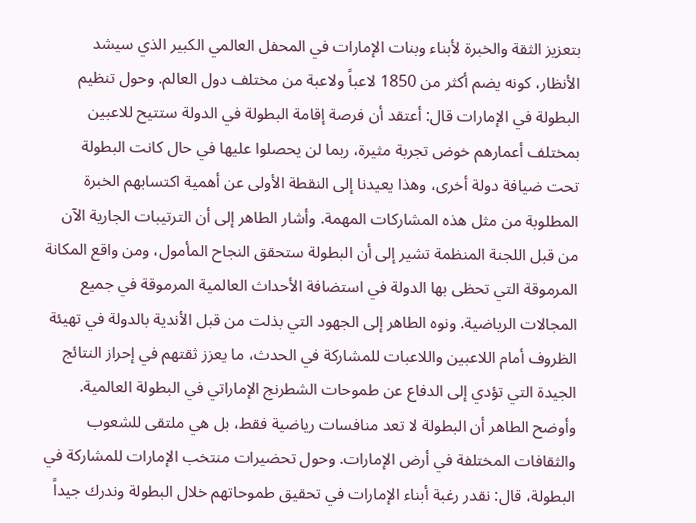بتعزيز الثقة والخبرة لأبناء وبنات الإمارات في المحفل العالمي الكبير الذي سيشد الأنظار، كونه يضم أكثر من 1850 لاعباً ولاعبة من مختلف دول العالم. وحول تنظيم البطولة في الإمارات قال: أعتقد أن فرصة إقامة البطولة في الدولة ستتيح للاعبين بمختلف أعمارهم خوض تجربة مثيرة، ربما لن يحصلوا عليها في حال كانت البطولة تحت ضيافة دولة أخرى، وهذا يعيدنا إلى النقطة الأولى عن أهمية اكتسابهم الخبرة المطلوبة من مثل هذه المشاركات المهمة. وأشار الطاهر إلى أن الترتيبات الجارية الآن من قبل اللجنة المنظمة تشير إلى أن البطولة ستحقق النجاح المأمول، ومن واقع المكانة المرموقة التي تحظى بها الدولة في استضافة الأحداث العالمية المرموقة في جميع المجالات الرياضية. ونوه الطاهر إلى الجهود التي بذلت من قبل الأندية بالدولة في تهيئة الظروف أمام اللاعبين واللاعبات للمشاركة في الحدث، ما يعزز ثقتهم في إحراز النتائج الجيدة التي تؤدي إلى الدفاع عن طموحات الشطرنج الإماراتي في البطولة العالمية. وأوضح الطاهر أن البطولة لا تعد منافسات رياضية فقط، بل هي ملتقى للشعوب والثقافات المختلفة في أرض الإمارات. وحول تحضيرات منتخب الإمارات للمشاركة في البطولة، قال: نقدر رغبة أبناء الإمارات في تحقيق طموحاتهم خلال البطولة وندرك جيداً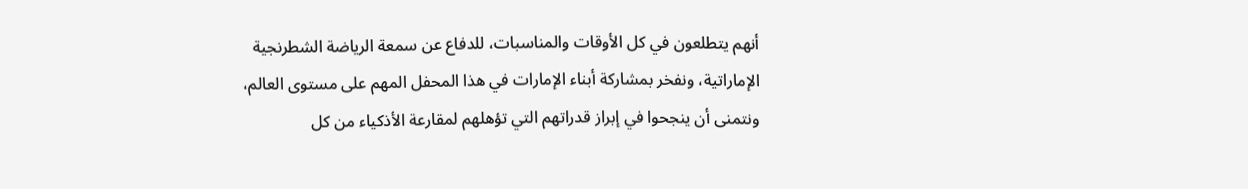أنهم يتطلعون في كل الأوقات والمناسبات، للدفاع عن سمعة الرياضة الشطرنجية الإماراتية، ونفخر بمشاركة أبناء الإمارات في هذا المحفل المهم على مستوى العالم، ونتمنى أن ينجحوا في إبراز قدراتهم التي تؤهلهم لمقارعة الأذكياء من كل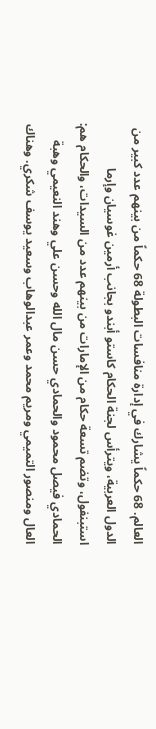العالم. 68 حكماً يشارك في إدارة منافسات البطولة 68 حكماً من بينهم عدد كبير من الدول العربية، ويترأس لجنة الحكام كاستو أبندو بجانب أرمين غوسيان وإرما استبنفول، وتضم تسعة حكام من الإمارات من بينهم عدد من السيدات، والحكام هم: الحمادي فيصل محمود والحمادي حسن مال الله وحسن علي وهند النعيمي وهبة العال ومنصور التميمي ومريم محمد وعمر عبدالوهاب وسعيد يوسف شكري. وهناك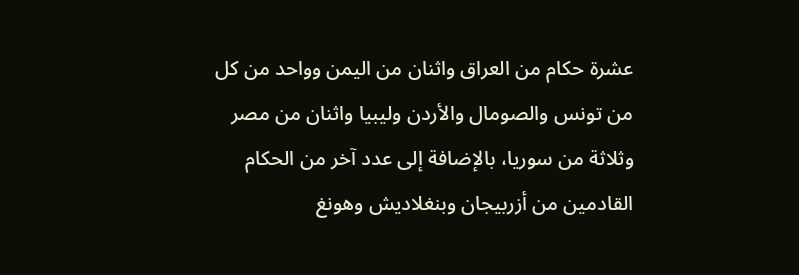عشرة حكام من العراق واثنان من اليمن وواحد من كل من تونس والصومال والأردن وليبيا واثنان من مصر وثلاثة من سوريا، بالإضافة إلى عدد آخر من الحكام القادمين من أزربيجان وبنغلاديش وهونغ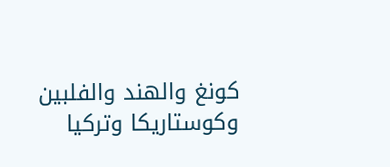كونغ والهند والفلبين وكوستاريكا وتركيا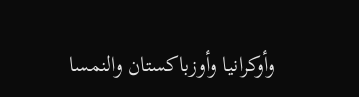وأوكرانيا وأوزباكستان والنمسا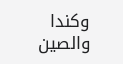وكندا والصين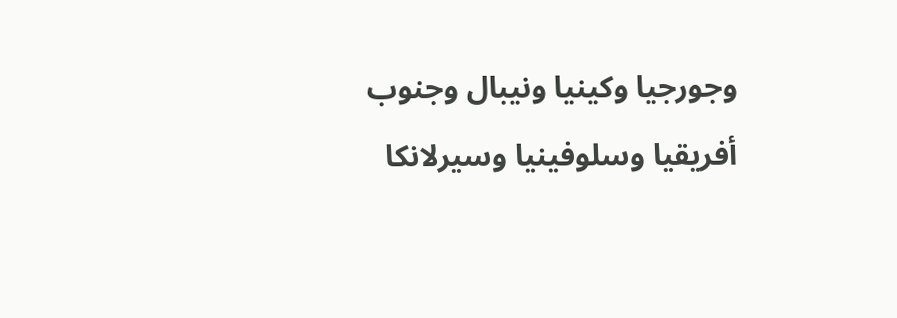وجورجيا وكينيا ونيبال وجنوب أفريقيا وسلوفينيا وسيرلانكا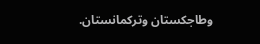وطاجكستان وتركمانستان.